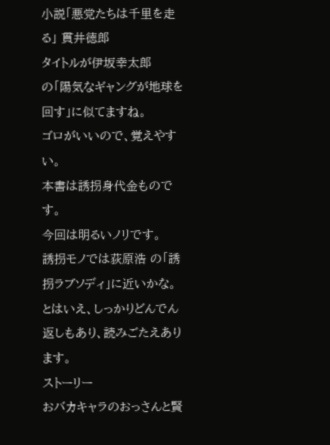小説「悪党たちは千里を走る」 貫井徳郎
タイトルが伊坂幸太郎
の「陽気なギャングが地球を回す」に似てますね。
ゴロがいいので、覚えやすい。
本書は誘拐身代金ものです。
今回は明るいノリです。
誘拐モノでは荻原浩 の「誘拐ラブソディ」に近いかな。
とはいえ、しっかりどんでん返しもあり、読みごたえあります。
ストーリー
おバカキャラのおっさんと賢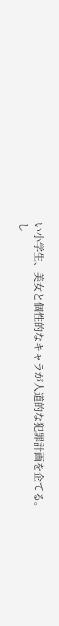い小学生、美女と個性的なキャラが人道的な犯罪計画を企てる。
し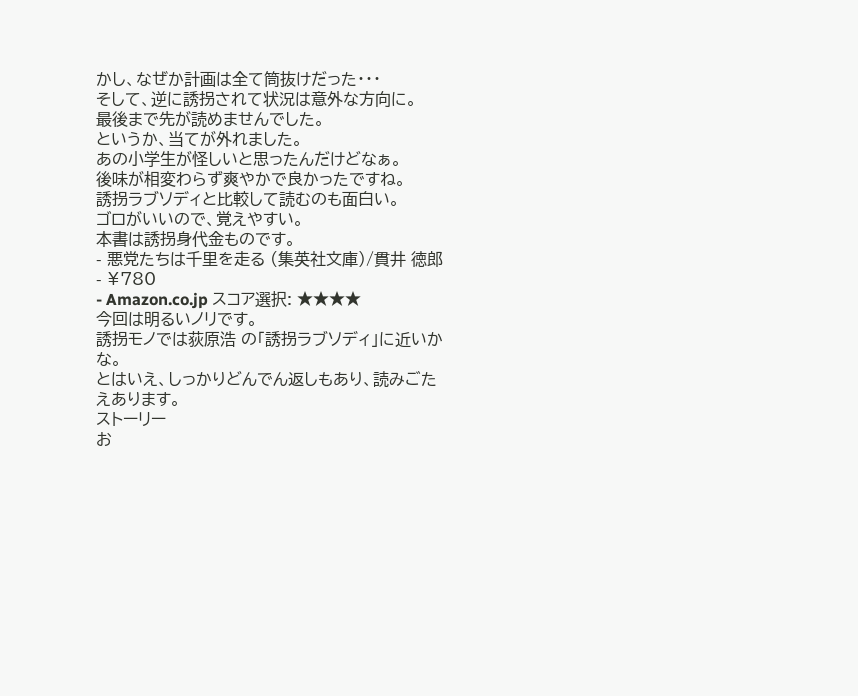かし、なぜか計画は全て筒抜けだった・・・
そして、逆に誘拐されて状況は意外な方向に。
最後まで先が読めませんでした。
というか、当てが外れました。
あの小学生が怪しいと思ったんだけどなぁ。
後味が相変わらず爽やかで良かったですね。
誘拐ラブソディと比較して読むのも面白い。
ゴロがいいので、覚えやすい。
本書は誘拐身代金ものです。
- 悪党たちは千里を走る (集英社文庫)/貫井 徳郎
- ¥780
- Amazon.co.jp スコア選択: ★★★★
今回は明るいノリです。
誘拐モノでは荻原浩 の「誘拐ラブソディ」に近いかな。
とはいえ、しっかりどんでん返しもあり、読みごたえあります。
ストーリー
お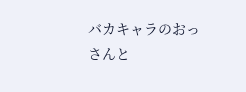バカキャラのおっさんと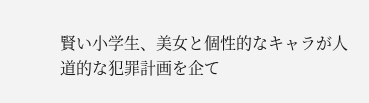賢い小学生、美女と個性的なキャラが人道的な犯罪計画を企て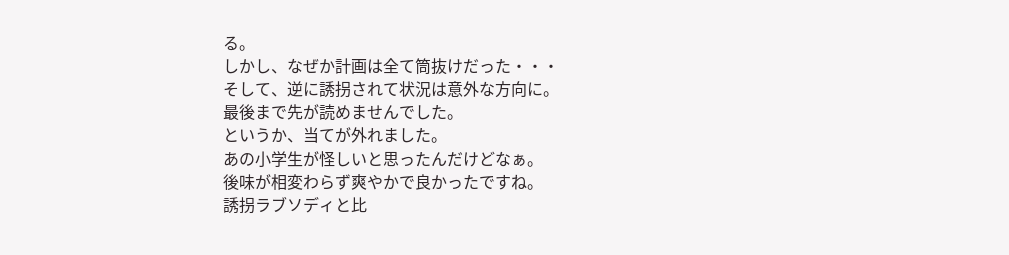る。
しかし、なぜか計画は全て筒抜けだった・・・
そして、逆に誘拐されて状況は意外な方向に。
最後まで先が読めませんでした。
というか、当てが外れました。
あの小学生が怪しいと思ったんだけどなぁ。
後味が相変わらず爽やかで良かったですね。
誘拐ラブソディと比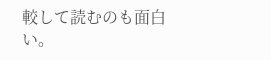較して読むのも面白い。